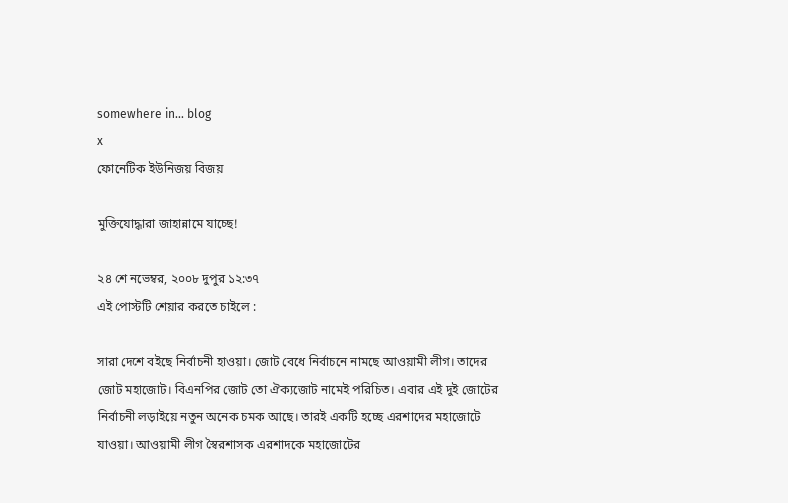somewhere in... blog
x
ফোনেটিক ইউনিজয় বিজয়

মুক্তিযোদ্ধারা জাহান্নামে যাচ্ছে!

২৪ শে নভেম্বর, ২০০৮ দুপুর ১২:৩৭
এই পোস্টটি শেয়ার করতে চাইলে :

সারা দেশে বইছে নির্বাচনী হাওয়া। জোট বেধে নির্বাচনে নামছে আওয়ামী লীগ। তাদের জোট মহাজোট। বিএনপির জোট তো ঐক্যজোট নামেই পরিচিত। এবার এই দুই জোটের নির্বাচনী লড়াইয়ে নতুন অনেক চমক আছে। তারই একটি হচ্ছে এরশাদের মহাজোটে যাওয়া। আওয়ামী লীগ স্বৈরশাসক এরশাদকে মহাজোটের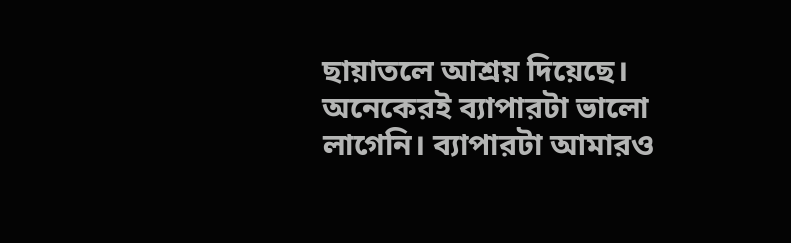ছায়াতলে আশ্রয় দিয়েছে। অনেকেরই ব্যাপারটা ভালো লাগেনি। ব্যাপারটা আমারও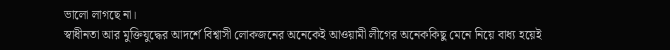ভালো লাগছে না।
স্বাধীনতা আর মুক্তিযুদ্ধের আদর্শে বিশ্বাসী লোকজনের অনেকেই আওয়ামী লীগের অনেককিছু মেনে নিয়ে বাধ্য হয়েই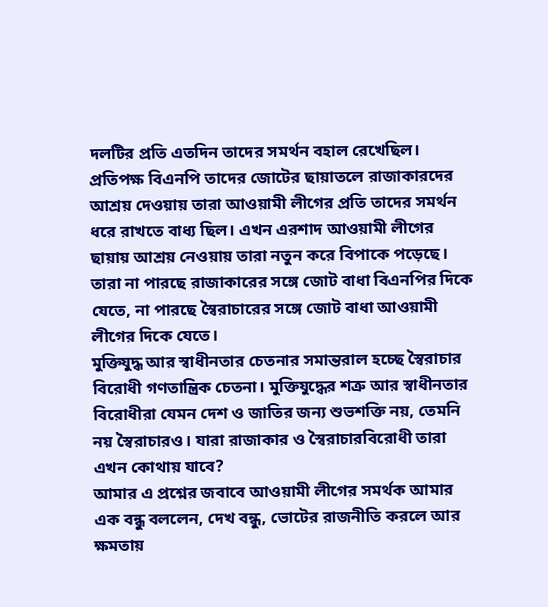দলটির প্রতি এতদিন তাদের সমর্থন বহাল রেখেছিল। প্রতিপক্ষ বিএনপি তাদের জোটের ছায়াতলে রাজাকারদের আশ্রয় দেওয়ায় তারা আওয়ামী লীগের প্রতি তাদের সমর্থন ধরে রাখতে বাধ্য ছিল। এখন এরশাদ আওয়ামী লীগের ছায়ায় আশ্রয় নেওয়ায় তারা নতুন করে বিপাকে পড়েছে। তারা না পারছে রাজাকারের সঙ্গে জোট বাধা বিএনপির দিকে যেতে, না পারছে স্বৈরাচারের সঙ্গে জোট বাধা আওয়ামী লীগের দিকে যেতে।
মুক্তিযুদ্ধ আর স্বাধীনতার চেতনার সমান্তরাল হচ্ছে স্বৈরাচার বিরোধী গণতান্ত্রিক চেতনা। মুক্তিযুদ্ধের শত্রু আর স্বাধীনতার বিরোধীরা যেমন দেশ ও জাতির জন্য শুভশক্তি নয়, তেমনি নয় স্বৈরাচারও। যারা রাজাকার ও স্বৈরাচারবিরোধী তারা এখন কোথায় যাবে?
আমার এ প্রশ্নের জবাবে আওয়ামী লীগের সমর্থক আমার এক বন্ধু বললেন, দেখ বন্ধু, ভোটের রাজনীতি করলে আর ক্ষমতায়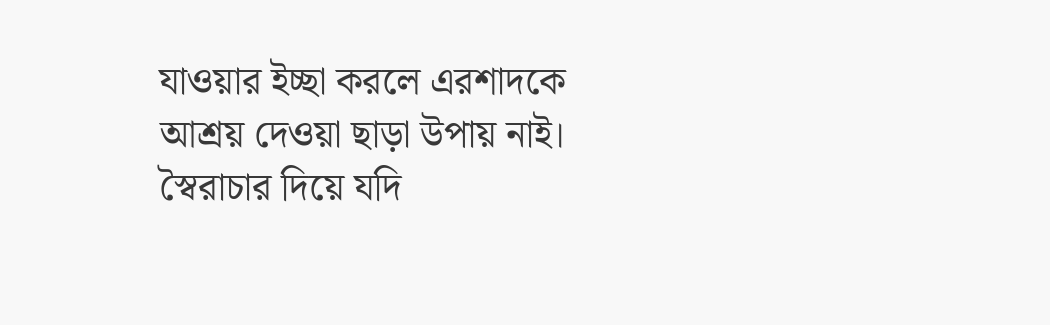যাওয়ার ইচ্ছা করলে এরশাদকে আশ্রয় দেওয়া ছাড়া উপায় নাই। স্বৈরাচার দিয়ে যদি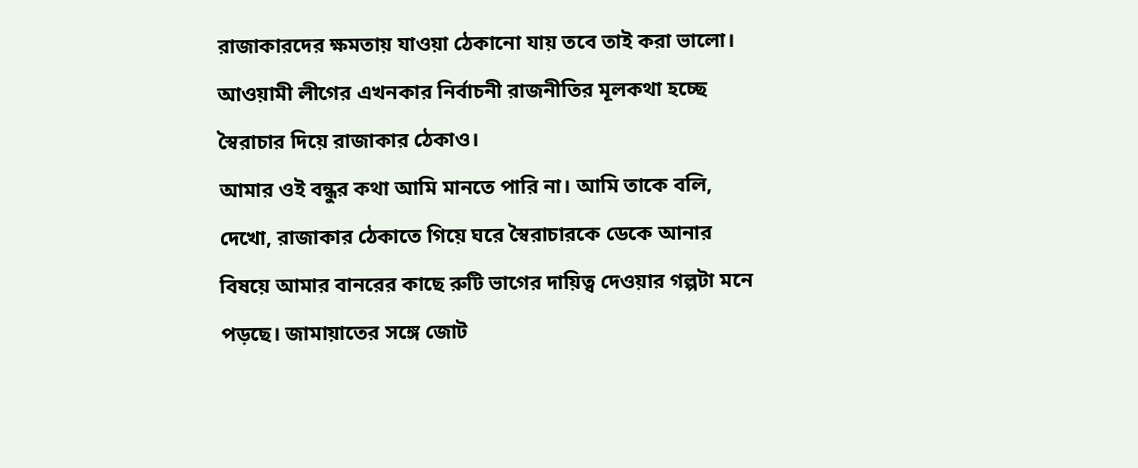রাজাকারদের ক্ষমতায় যাওয়া ঠেকানো যায় তবে তাই করা ভালো। আওয়ামী লীগের এখনকার নির্বাচনী রাজনীতির মূলকথা হচ্ছে স্বৈরাচার দিয়ে রাজাকার ঠেকাও।
আমার ওই বন্ধুর কথা আমি মানতে পারি না। আমি তাকে বলি, দেখো, রাজাকার ঠেকাতে গিয়ে ঘরে স্বৈরাচারকে ডেকে আনার বিষয়ে আমার বানরের কাছে রুটি ভাগের দায়িত্ব দেওয়ার গল্পটা মনে পড়ছে। জামায়াতের সঙ্গে জোট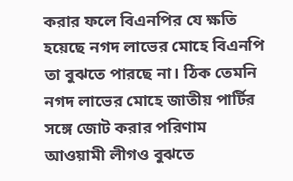করার ফলে বিএনপির যে ক্ষতি হয়েছে নগদ লাভের মোহে বিএনপি তা বুঝতে পারছে না। ঠিক তেমনি নগদ লাভের মোহে জাতীয় পার্টির সঙ্গে জোট করার পরিণাম আওয়ামী লীগও বুঝতে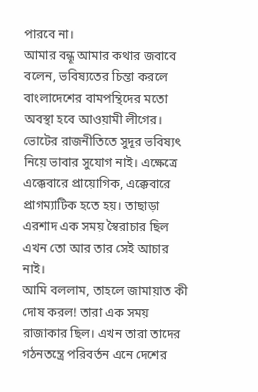পারবে না।
আমার বন্ধূ আমার কথার জবাবে বলেন, ভবিষ্যতের চিন্তা করলে বাংলাদেশের বামপন্থিদের মতো অবস্থা হবে আওয়ামী লীগের। ভোটের রাজনীতিতে সুদূর ভবিষ্যৎ নিয়ে ভাবার সুযোগ নাই। এক্ষেত্রে এক্কেবারে প্রায়োগিক, এক্কেবারে প্রাগম্যাটিক হতে হয়। তাছাড়া এরশাদ এক সময় স্বৈরাচার ছিল এখন তো আর তার সেই আচার নাই।
আমি বললাম, তাহলে জামায়াত কী দোষ করল! তারা এক সময় রাজাকার ছিল। এখন তারা তাদের গঠনতন্ত্রে পরিবর্তন এনে দেশের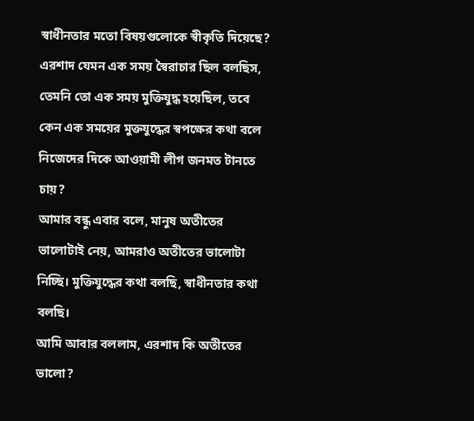স্বাধীনতার মতো বিষয়গুলোকে স্বীকৃতি দিয়েছে? এরশাদ যেমন এক সময় স্বৈরাচার ছিল বলছিস, তেমনি তো এক সময় মুক্তিযুদ্ধ হয়েছিল, তবে কেন এক সময়ের মুক্তযুদ্ধের স্বপক্ষের কথা বলে নিজেদের দিকে আওয়ামী লীগ জনমত টানতে চায়?
আমার বন্ধু এবার বলে, মানুষ অতীতের ভালোটাই নেয়, আমরাও অতীতের ভালোটা নিচ্ছি। মুক্তিযুদ্ধের কথা বলছি, স্বাধীনতার কথা বলছি।
আমি আবার বললাম, এরশাদ কি অতীতের ভালো?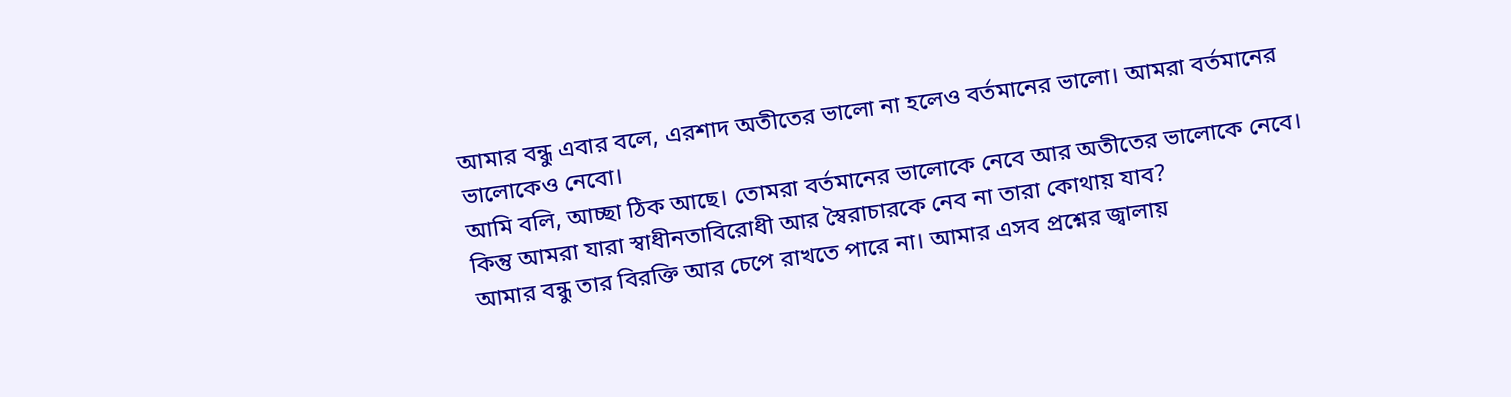আমার বন্ধু এবার বলে, এরশাদ অতীতের ভালো না হলেও বর্তমানের ভালো। আমরা বর্তমানের ভালোকেও নেবো।
আমি বলি, আচ্ছা ঠিক আছে। তোমরা বর্তমানের ভালোকে নেবে আর অতীতের ভালোকে নেবে। কিন্তু আমরা যারা স্বাধীনতাবিরোধী আর স্বৈরাচারকে নেব না তারা কোথায় যাব?
আমার বন্ধু তার বিরক্তি আর চেপে রাখতে পারে না। আমার এসব প্রশ্নের জ্বালায়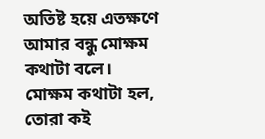অতিষ্ট হয়ে এতক্ষণে আমার বন্ধু মোক্ষম কথাটা বলে। মোক্ষম কথাটা হল, তোরা কই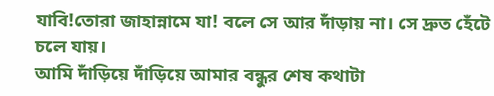যাবি!তোরা জাহান্নামে যা! বলে সে আর দাঁড়ায় না। সে দ্রুত হেঁটে চলে যায়।
আমি দাঁড়িয়ে দাঁড়িয়ে আমার বন্ধুর শেষ কথাটা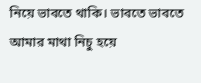নিয়ে ভাবতে থাকি। ভাবতে ভাবতে আমার মাথা নিচু হয়ে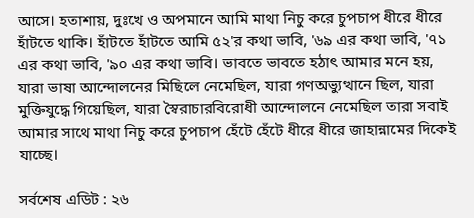আসে। হতাশায়, দুঃখে ও অপমানে আমি মাথা নিচু করে চুপচাপ ধীরে ধীরে হাঁটতে থাকি। হাঁটতে হাঁটতে আমি ৫২'র কথা ভাবি, '৬৯ এর কথা ভাবি, '৭১ এর কথা ভাবি, '৯০ এর কথা ভাবি। ভাবতে ভাবতে হঠাৎ আমার মনে হয়, যারা ভাষা আন্দোলনের মিছিলে নেমেছিল, যারা গণঅভ্যুত্থানে ছিল, যারা মুক্তিযুদ্ধে গিয়েছিল, যারা স্বৈরাচারবিরোধী আন্দোলনে নেমেছিল তারা সবাই আমার সাথে মাথা নিচু করে চুপচাপ হেঁটে হেঁটে ধীরে ধীরে জাহান্নামের দিকেই যাচ্ছে।

সর্বশেষ এডিট : ২৬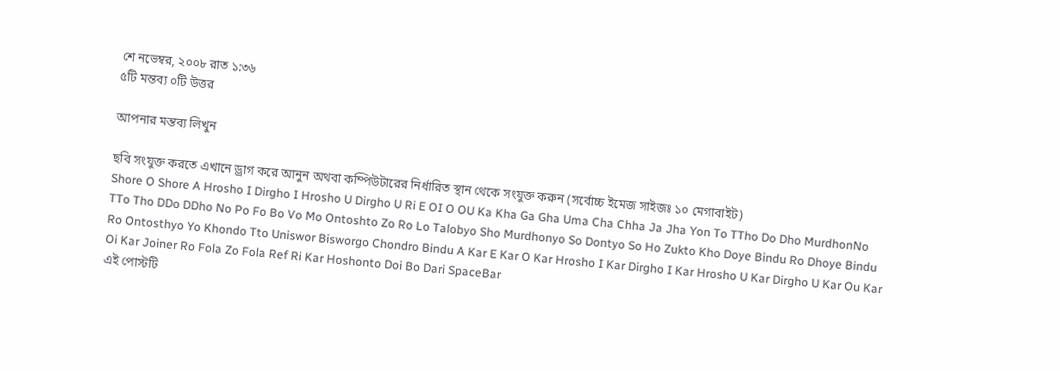শে নভেম্বর, ২০০৮ রাত ১:৩৬
৫টি মন্তব্য ০টি উত্তর

আপনার মন্তব্য লিখুন

ছবি সংযুক্ত করতে এখানে ড্রাগ করে আনুন অথবা কম্পিউটারের নির্ধারিত স্থান থেকে সংযুক্ত করুন (সর্বোচ্চ ইমেজ সাইজঃ ১০ মেগাবাইট)
Shore O Shore A Hrosho I Dirgho I Hrosho U Dirgho U Ri E OI O OU Ka Kha Ga Gha Uma Cha Chha Ja Jha Yon To TTho Do Dho MurdhonNo TTo Tho DDo DDho No Po Fo Bo Vo Mo Ontoshto Zo Ro Lo Talobyo Sho Murdhonyo So Dontyo So Ho Zukto Kho Doye Bindu Ro Dhoye Bindu Ro Ontosthyo Yo Khondo Tto Uniswor Bisworgo Chondro Bindu A Kar E Kar O Kar Hrosho I Kar Dirgho I Kar Hrosho U Kar Dirgho U Kar Ou Kar Oi Kar Joiner Ro Fola Zo Fola Ref Ri Kar Hoshonto Doi Bo Dari SpaceBar
এই পোস্টটি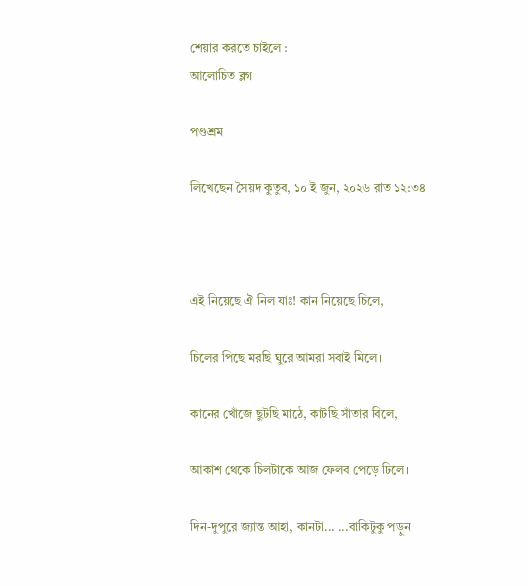শেয়ার করতে চাইলে :
আলোচিত ব্লগ

পণ্ডশ্রম

লিখেছেন সৈয়দ কুতুব, ১০ ই জুন, ২০২৬ রাত ১২:৩৪



এই নিয়েছে ঐ নিল যাঃ! কান নিয়েছে চিলে,

চিলের পিছে মরছি ঘুরে আমরা সবাই মিলে।

কানের খোঁজে ছুটছি মাঠে, কাটছি সাঁতার বিলে,

আকাশ থেকে চিলটাকে আজ ফেলব পেড়ে ঢিলে।

দিন-দুপুরে জ্যান্ত আহা, কানটা... ...বাকিটুকু পড়ুন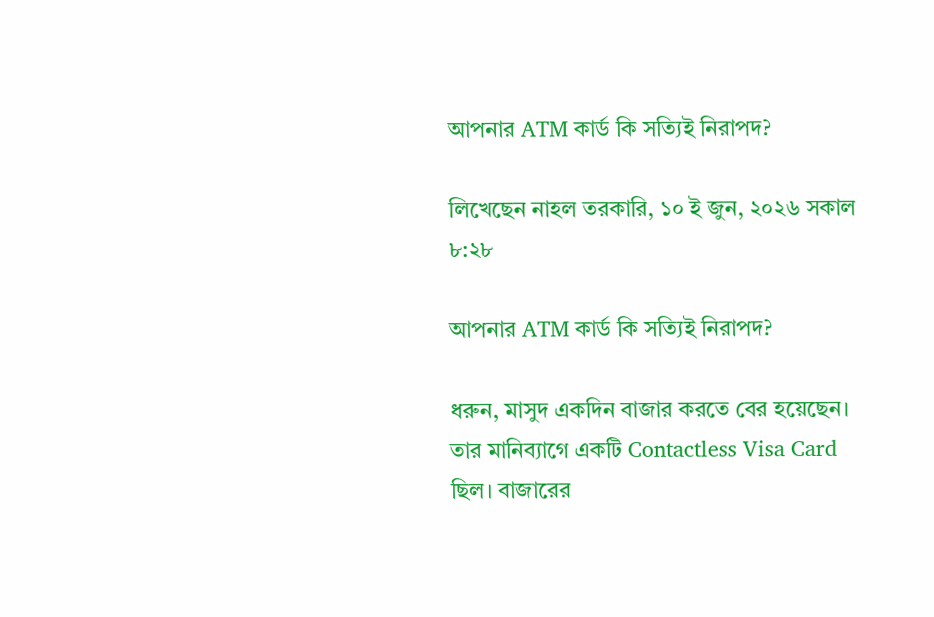আপনার ATM কার্ড কি সত্যিই নিরাপদ?

লিখেছেন নাহল তরকারি, ১০ ই জুন, ২০২৬ সকাল ৮:২৮

আপনার ATM কার্ড কি সত্যিই নিরাপদ?

ধরুন, মাসুদ একদিন বাজার করতে বের হয়েছেন। তার মানিব্যাগে একটি Contactless Visa Card ছিল। বাজারের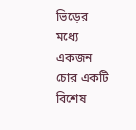ভিড়ের মধ্যে একজন চোর একটি বিশেষ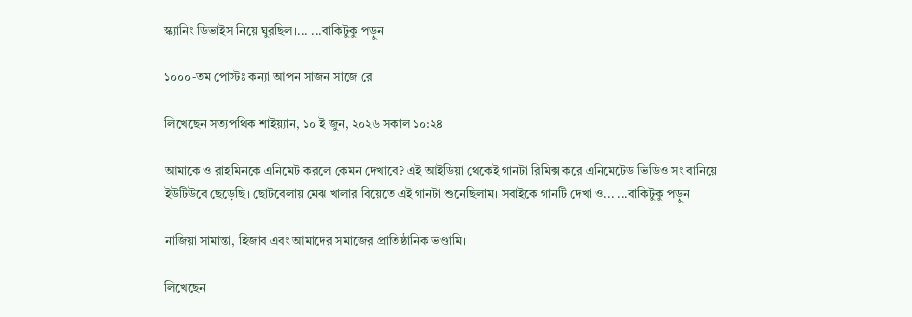স্ক্যানিং ডিভাইস নিয়ে ঘুরছিল।... ...বাকিটুকু পড়ুন

১০০০-তম পোস্টঃ কন্যা আপন সাজন সাজে রে

লিখেছেন সত্যপথিক শাইয়্যান, ১০ ই জুন, ২০২৬ সকাল ১০:২৪

আমাকে ও রাহমিনকে এনিমেট করলে কেমন দেখাবে? এই আইডিয়া থেকেই গানটা রিমিক্স করে এনিমেটেড ভিডিও সং বানিয়ে ইউটিউবে ছেড়েছি। ছোটবেলায় মেঝ খালার বিয়েতে এই গানটা শুনেছিলাম। সবাইকে গানটি দেখা ও... ...বাকিটুকু পড়ুন

নাজিয়া সামান্তা, হিজাব এবং আমাদের সমাজের প্রাতিষ্ঠানিক ভণ্ডামি।

লিখেছেন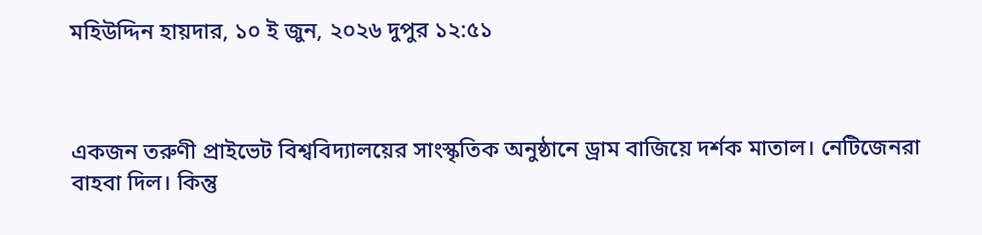মহিউদ্দিন হায়দার, ১০ ই জুন, ২০২৬ দুপুর ১২:৫১



একজন তরুণী প্রাইভেট বিশ্ববিদ্যালয়ের সাংস্কৃতিক অনুষ্ঠানে ড্রাম বাজিয়ে দর্শক মাতাল। নেটিজেনরা বাহবা দিল। কিন্তু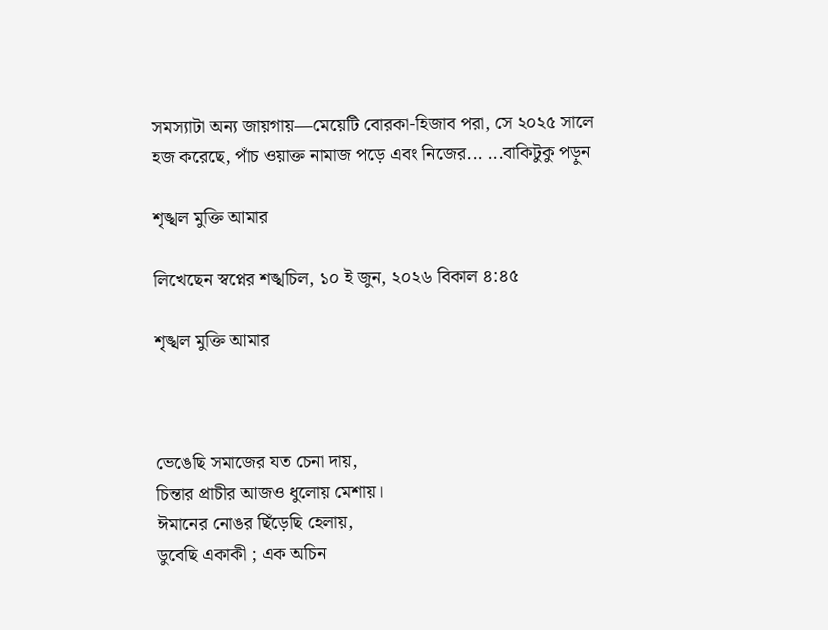সমস্যাটা অন্য জায়গায়—মেয়েটি বোরকা-হিজাব পরা, সে ২০২৫ সালে হজ করেছে, পাঁচ ওয়াক্ত নামাজ পড়ে এবং নিজের... ...বাকিটুকু পড়ুন

শৃঙ্খল মুক্তি আমার

লিখেছেন স্বপ্নের শঙ্খচিল, ১০ ই জুন, ২০২৬ বিকাল ৪:৪৫

শৃঙ্খল মুক্তি আমার



ভেঙেছি সমাজের যত চেনা দায়,
চিন্তার প্রাচীর আজও ধুলোয় মেশায়।
ঈমানের নোঙর ছিঁড়েছি হেলায়,
ডুবেছি একাকী ; এক অচিন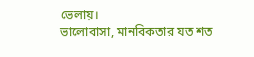ভেলায়।
ভালোবাসা, মানবিকতার যত শত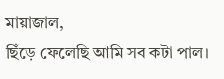মায়াজাল,
ছিঁড়ে ফেলেছি আমি সব কটা পাল।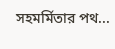সহমর্মিতার পথ...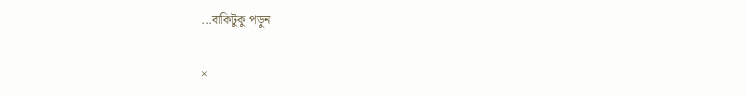...বাকিটুকু পড়ুন

×